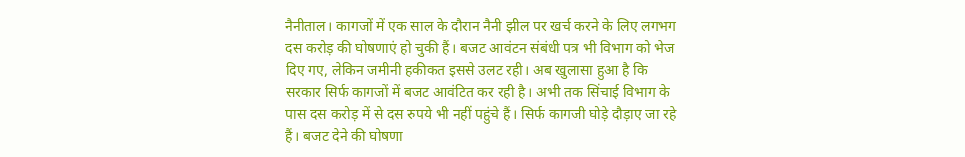नैनीताल। कागजों में एक साल के दौरान नैनी झील पर खर्च करने के लिए लगभग दस करोड़ की घोषणाएं हो चुकी हैं। बजट आवंटन संबंधी पत्र भी विभाग को भेज दिए गए, लेकिन जमीनी हकीकत इससे उलट रही। अब खुलासा हुआ है कि सरकार सिर्फ कागजों में बजट आवंटित कर रही है। अभी तक सिंचाई विभाग के पास दस करोड़ में से दस रुपये भी नहीं पहुंचे हैं। सिर्फ कागजी घोड़े दौड़ाए जा रहे हैं। बजट देने की घोषणा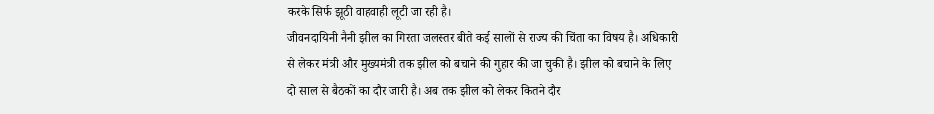करके सिर्फ झूठी वाहवाही लूटी जा रही है।
जीवनदायिनी नैनी झील का गिरता जलस्तर बीते कई सालों से राज्य की चिंता का विषय है। अधिकारी से लेकर मंत्री और मुख्यमंत्री तक झील को बचाने की गुहार की जा चुकी है। झील को बचाने के लिए दो साल से बैठकों का दौर जारी है। अब तक झील को लेकर कितने दौर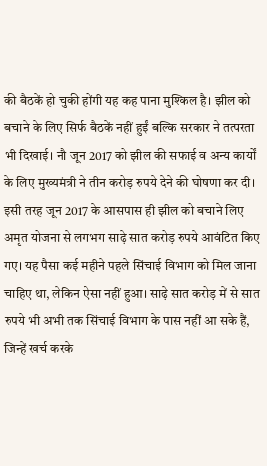की बैठकें हो चुकी होंगी यह कह पाना मुश्किल है। झील को बचाने के लिए सिर्फ बैठकें नहीं हुईं बल्कि सरकार ने तत्परता भी दिखाई। नौ जून 2017 को झील की सफाई व अन्य कार्यों के लिए मुख्यमंत्री ने तीन करोड़ रुपये देने की घोषणा कर दी।
इसी तरह जून 2017 के आसपास ही झील को बचाने लिए अमृत योजना से लगभग साढ़े सात करोड़ रुपये आवंटित किए गए। यह पैसा कई महीने पहले सिंचाई विभाग को मिल जाना चाहिए था, लेकिन ऐसा नहीं हुआ। साढ़े सात करोड़ में से सात रुपये भी अभी तक सिंचाई विभाग के पास नहीं आ सके हैं, जिन्हें खर्च करके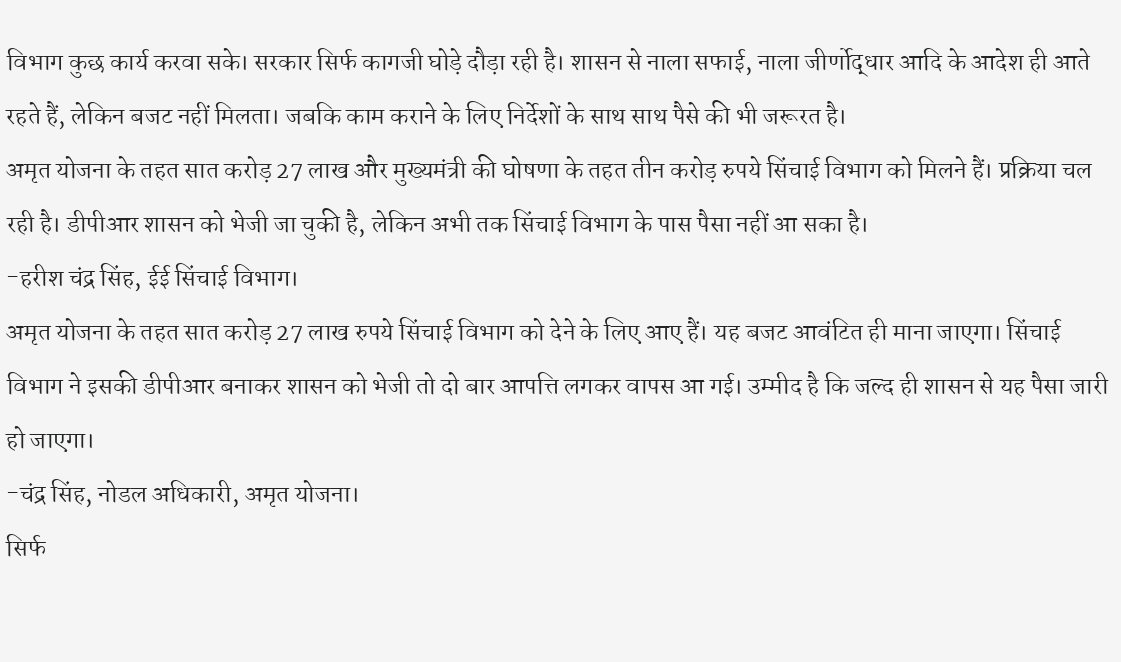विभाग कुछ कार्य करवा सके। सरकार सिर्फ कागजी घोड़े दौड़ा रही है। शासन से नाला सफाई, नाला जीर्णोद्धार आदि के आदेश ही आते रहते हैं, लेकिन बजट नहीं मिलता। जबकि काम कराने के लिए निर्देशों के साथ साथ पैसे की भी जरूरत है।
अमृत योजना के तहत सात करोड़ 27 लाख और मुख्यमंत्री की घोषणा के तहत तीन करोड़ रुपये सिंचाई विभाग को मिलने हैं। प्रक्रिया चल रही है। डीपीआर शासन को भेजी जा चुकी है, लेकिन अभी तक सिंचाई विभाग के पास पैसा नहीं आ सका है।
-हरीश चंद्र सिंह, ईई सिंचाई विभाग।
अमृत योजना के तहत सात करोड़ 27 लाख रुपये सिंचाई विभाग को देने के लिए आए हैं। यह बजट आवंटित ही माना जाएगा। सिंचाई विभाग ने इसकी डीपीआर बनाकर शासन को भेजी तो दो बार आपत्ति लगकर वापस आ गई। उम्मीद है कि जल्द ही शासन से यह पैसा जारी हो जाएगा।
-चंद्र सिंह, नोडल अधिकारी, अमृत योजना।
सिर्फ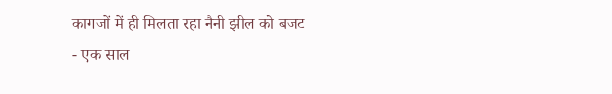कागजों में ही मिलता रहा नैनी झील को बजट
- एक साल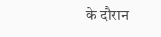के दौरान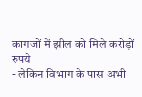कागजों में झील को मिले करोड़ों रुपये
- लेकिन विभाग के पास अभी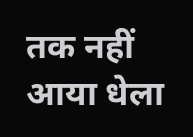तक नहीं आया धेला